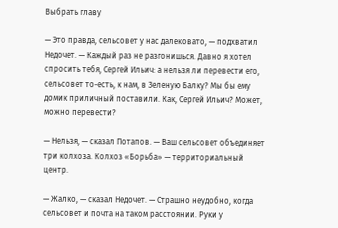Выбрать главу

— Это правда, сельсовет у нас далековато, — подхватил Недочет. — Каждый раз не разгонишься. Давно я хотел спросить тебя, Сергей Ильич: а нельзя ли перевести его, сельсовет то-есть, к нам, в Зеленую Балку? Мы бы ему домик приличный поставили. Как, Сергей Ильич? Может, можно перевести?

— Нельзя, — сказал Потапов. — Ваш сельсовет объединяет три колхоза. Колхоз «Борьба» — территориальный центр.

— Жалко, — сказал Недочет. — Страшно неудобно, когда сельсовет и почта на таком расстоянии. Руки у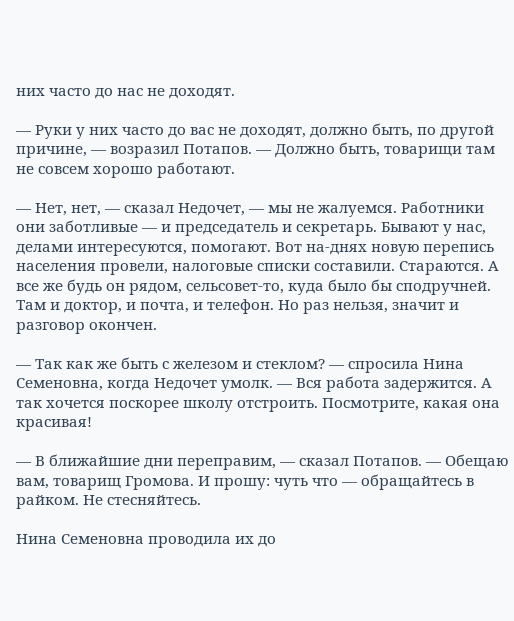них часто до нас не доходят.

— Руки у них часто до вас не доходят, должно быть, по другой причине, — возразил Потапов. — Должно быть, товарищи там не совсем хорошо работают.

— Нет, нет, — сказал Недочет, — мы не жалуемся. Работники они заботливые — и председатель и секретарь. Бывают у нас, делами интересуются, помогают. Вот на-днях новую перепись населения провели, налоговые списки составили. Стараются. А все же будь он рядом, сельсовет-то, куда было бы сподручней. Там и доктор, и почта, и телефон. Но раз нельзя, значит и разговор окончен.

— Так как же быть с железом и стеклом? — спросила Нина Семеновна, когда Недочет умолк. — Вся работа задержится. А так хочется поскорее школу отстроить. Посмотрите, какая она красивая!

— В ближайшие дни переправим, — сказал Потапов. — Обещаю вам, товарищ Громова. И прошу: чуть что — обращайтесь в райком. Не стесняйтесь.

Нина Семеновна проводила их до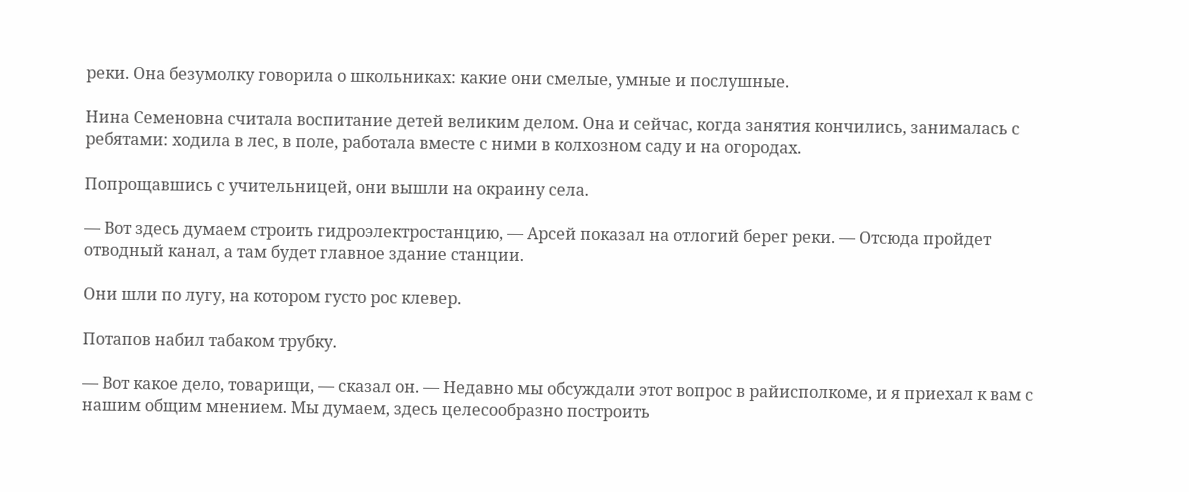реки. Она безумолку говорила о школьниках: какие они смелые, умные и послушные.

Нина Семеновна считала воспитание детей великим делом. Она и сейчас, когда занятия кончились, занималась с ребятами: ходила в лес, в поле, работала вместе с ними в колхозном саду и на огородах.

Попрощавшись с учительницей, они вышли на окраину села.

— Вот здесь думаем строить гидроэлектростанцию, — Арсей показал на отлогий берег реки. — Отсюда пройдет отводный канал, а там будет главное здание станции.

Они шли по лугу, на котором густо рос клевер.

Потапов набил табаком трубку.

— Вот какое дело, товарищи, — сказал он. — Недавно мы обсуждали этот вопрос в райисполкоме, и я приехал к вам с нашим общим мнением. Мы думаем, здесь целесообразно построить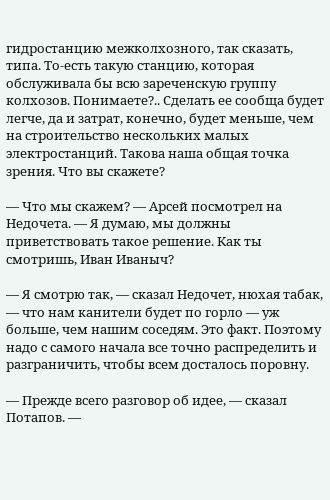гидростанцию межколхозного, так сказать, типа. То-есть такую станцию, которая обслуживала бы всю зареченскую группу колхозов. Понимаете?.. Сделать ее сообща будет легче, да и затрат, конечно, будет меньше, чем на строительство нескольких малых электростанций. Такова наша общая точка зрения. Что вы скажете?

— Что мы скажем? — Арсей посмотрел на Недочета. — Я думаю, мы должны приветствовать такое решение. Как ты смотришь, Иван Иваныч?

— Я смотрю так, — сказал Недочет, нюхая табак, — что нам канители будет по горло — уж больше, чем нашим соседям. Это факт. Поэтому надо с самого начала все точно распределить и разграничить, чтобы всем досталось поровну.

— Прежде всего разговор об идее, — сказал Потапов. —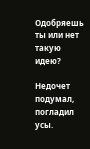Одобряешь ты или нет такую идею?

Недочет подумал, погладил усы.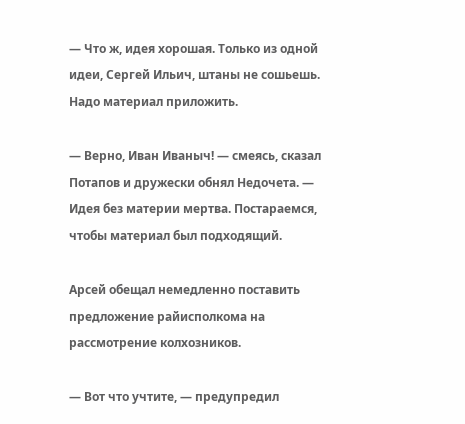— Что ж, идея хорошая. Только из одной идеи, Сергей Ильич, штаны не сошьешь. Надо материал приложить.

— Верно, Иван Иваныч! — смеясь, сказал Потапов и дружески обнял Недочета. — Идея без материи мертва. Постараемся, чтобы материал был подходящий.

Арсей обещал немедленно поставить предложение райисполкома на рассмотрение колхозников.

— Вот что учтите, — предупредил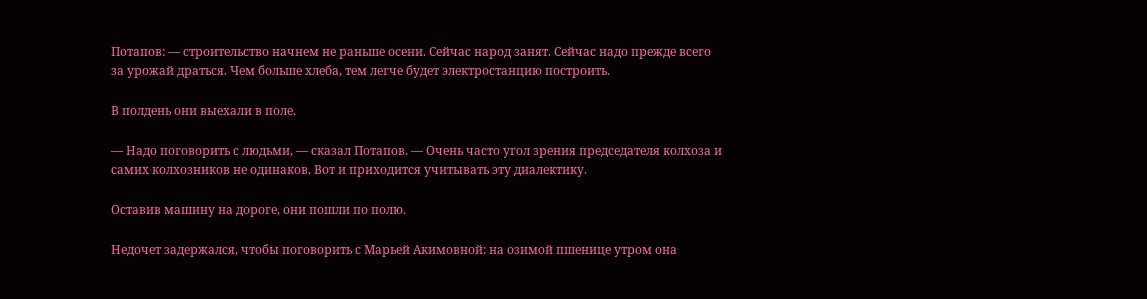Потапов: — строительство начнем не раньше осени. Сейчас народ занят. Сейчас надо прежде всего за урожай драться. Чем больше хлеба, тем легче будет электростанцию построить.

В полдень они выехали в поле.

— Надо поговорить с людьми, — сказал Потапов. — Очень часто угол зрения председателя колхоза и самих колхозников не одинаков. Вот и приходится учитывать эту диалектику.

Оставив машину на дороге, они пошли по полю.

Недочет задержался, чтобы поговорить с Марьей Акимовной: на озимой пшенице утром она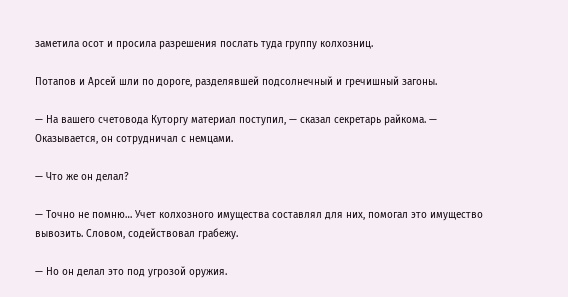заметила осот и просила разрешения послать туда группу колхозниц.

Потапов и Арсей шли по дороге, разделявшей подсолнечный и гречишный загоны.

— На вашего счетовода Куторгу материал поступил, — сказал секретарь райкома. — Оказывается, он сотрудничал с немцами.

— Что же он делал?

— Точно не помню… Учет колхозного имущества составлял для них, помогал это имущество вывозить. Словом, содействовал грабежу.

— Но он делал это под угрозой оружия.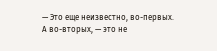— Это еще неизвестно, во-первых. А во-вторых, — это не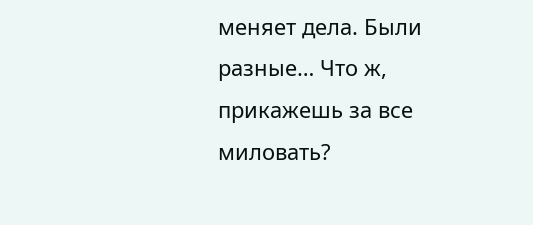меняет дела. Были разные… Что ж, прикажешь за все миловать?